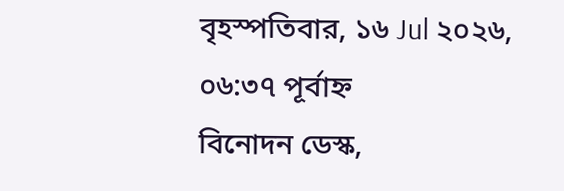বৃহস্পতিবার, ১৬ Jul ২০২৬, ০৬:৩৭ পূর্বাহ্ন
বিনোদন ডেস্ক,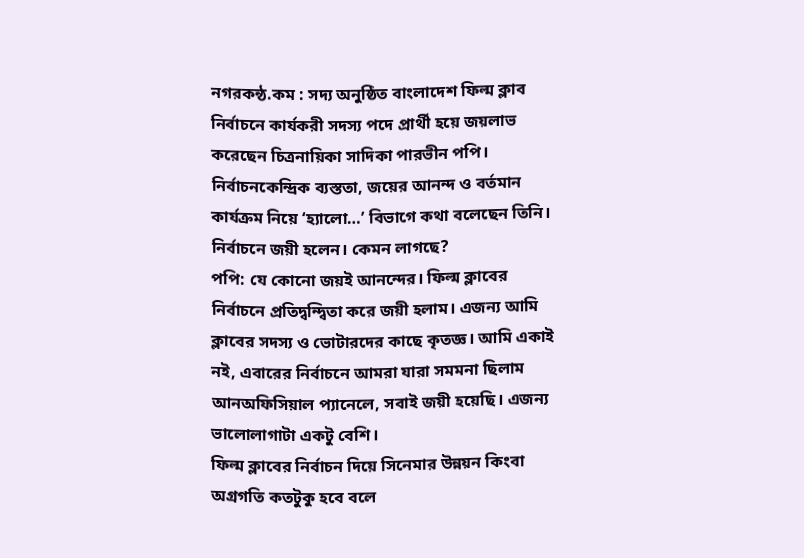নগরকন্ঠ.কম : সদ্য অনুষ্ঠিত বাংলাদেশ ফিল্ম ক্লাব নির্বাচনে কার্যকরী সদস্য পদে প্রার্থী হয়ে জয়লাভ করেছেন চিত্রনায়িকা সাদিকা পারভীন পপি। নির্বাচনকেন্দ্রিক ব্যস্ততা, জয়ের আনন্দ ও বর্তমান কার্যক্রম নিয়ে ‘হ্যালো…’ বিভাগে কথা বলেছেন তিনি।
নির্বাচনে জয়ী হলেন। কেমন লাগছে?
পপি: যে কোনো জয়ই আনন্দের। ফিল্ম ক্লাবের নির্বাচনে প্রতিদ্বন্দ্বিতা করে জয়ী হলাম। এজন্য আমি ক্লাবের সদস্য ও ভোটারদের কাছে কৃতজ্ঞ। আমি একাই নই, এবারের নির্বাচনে আমরা যারা সমমনা ছিলাম আনঅফিসিয়াল প্যানেলে, সবাই জয়ী হয়েছি। এজন্য ভালোলাগাটা একটু বেশি।
ফিল্ম ক্লাবের নির্বাচন দিয়ে সিনেমার উন্নয়ন কিংবা অগ্রগতি কতটুকু হবে বলে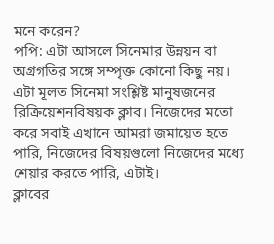মনে করেন?
পপি: এটা আসলে সিনেমার উন্নয়ন বা অগ্রগতির সঙ্গে সম্পৃক্ত কোনো কিছু নয়। এটা মূলত সিনেমা সংশ্লিষ্ট মানুষজনের রিক্রিয়েশনবিষয়ক ক্লাব। নিজেদের মতো করে সবাই এখানে আমরা জমায়েত হতে পারি, নিজেদের বিষয়গুলো নিজেদের মধ্যে শেয়ার করতে পারি, এটাই।
ক্লাবের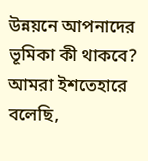উন্নয়নে আপনাদের ভূমিকা কী থাকবে?
আমরা ইশতেহারে বলেছি,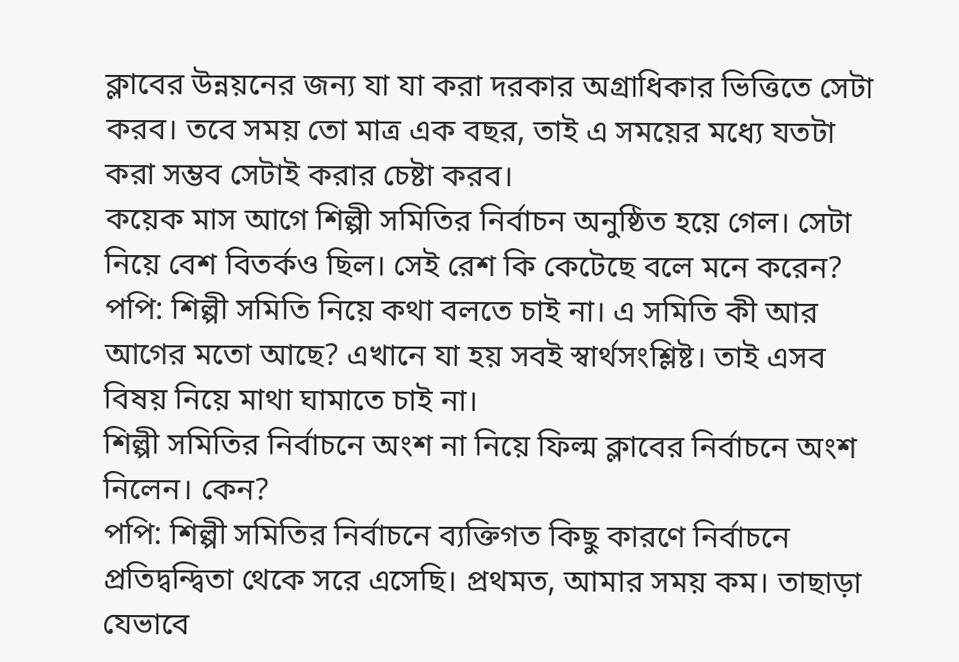ক্লাবের উন্নয়নের জন্য যা যা করা দরকার অগ্রাধিকার ভিত্তিতে সেটা করব। তবে সময় তো মাত্র এক বছর, তাই এ সময়ের মধ্যে যতটা করা সম্ভব সেটাই করার চেষ্টা করব।
কয়েক মাস আগে শিল্পী সমিতির নির্বাচন অনুষ্ঠিত হয়ে গেল। সেটা নিয়ে বেশ বিতর্কও ছিল। সেই রেশ কি কেটেছে বলে মনে করেন?
পপি: শিল্পী সমিতি নিয়ে কথা বলতে চাই না। এ সমিতি কী আর আগের মতো আছে? এখানে যা হয় সবই স্বার্থসংশ্লিষ্ট। তাই এসব বিষয় নিয়ে মাথা ঘামাতে চাই না।
শিল্পী সমিতির নির্বাচনে অংশ না নিয়ে ফিল্ম ক্লাবের নির্বাচনে অংশ নিলেন। কেন?
পপি: শিল্পী সমিতির নির্বাচনে ব্যক্তিগত কিছু কারণে নির্বাচনে প্রতিদ্বন্দ্বিতা থেকে সরে এসেছি। প্রথমত, আমার সময় কম। তাছাড়া যেভাবে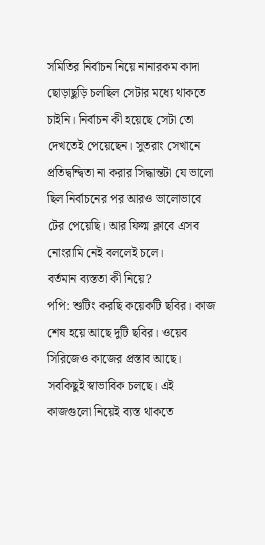সমিতির নির্বাচন নিয়ে নানারকম কাদা ছোড়াছুড়ি চলছিল সেটার মধ্যে থাকতে চাইনি। নির্বাচন কী হয়েছে সেটা তো দেখতেই পেয়েছেন। সুতরাং সেখানে প্রতিদ্বন্দ্বিতা না করার সিদ্ধান্তটা যে ভালো ছিল নির্বাচনের পর আরও ভালোভাবে টের পেয়েছি। আর ফিল্ম ক্লাবে এসব নোংরামি নেই বললেই চলে।
বর্তমান ব্যস্ততা কী নিয়ে?
পপি: শুটিং করছি কয়েকটি ছবির। কাজ শেষ হয়ে আছে দুটি ছবির। ওয়েব সিরিজেও কাজের প্রস্তাব আছে। সবকিছুই স্বাভাবিক চলছে। এই কাজগুলো নিয়েই ব্যস্ত থাকতে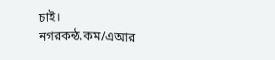চাই।
নগরকন্ঠ.কম/এআর